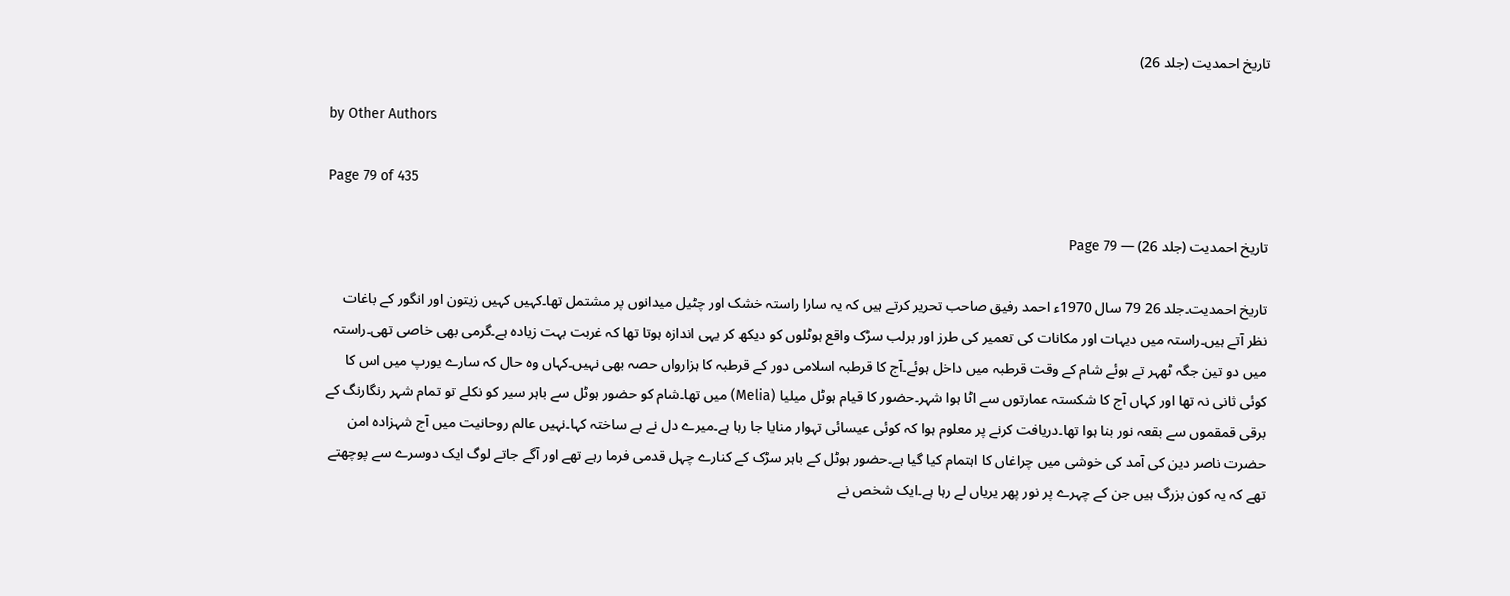تاریخ احمدیت (جلد 26)

by Other Authors

Page 79 of 435

تاریخ احمدیت (جلد 26) — Page 79

تاریخ احمدیت۔جلد 26 79 سال 1970ء احمد رفیق صاحب تحریر کرتے ہیں کہ یہ سارا راستہ خشک اور چٹیل میدانوں پر مشتمل تھا۔کہیں کہیں زیتون اور انگور کے باغات نظر آتے ہیں۔راستہ میں دیہات اور مکانات کی تعمیر کی طرز اور برلب سڑک واقع ہوٹلوں کو دیکھ کر یہی اندازہ ہوتا تھا کہ غربت بہت زیادہ ہے۔گرمی بھی خاصی تھی۔راستہ میں دو تین جگہ ٹھہر تے ہوئے شام کے وقت قرطبہ میں داخل ہوئے۔آج کا قرطبہ اسلامی دور کے قرطبہ کا ہزارواں حصہ بھی نہیں۔کہاں وہ حال کہ سارے یورپ میں اس کا کوئی ثانی نہ تھا اور کہاں آج کا شکستہ عمارتوں سے اٹا ہوا شہر۔حضور کا قیام ہوٹل میلیا (Melia) میں تھا۔شام کو حضور ہوٹل سے باہر سیر کو نکلے تو تمام شہر رنگارنگ کے برقی قمقموں سے بقعہ نور بنا ہوا تھا۔دریافت کرنے پر معلوم ہوا کہ کوئی عیسائی تہوار منایا جا رہا ہے۔میرے دل نے بے ساختہ کہا۔نہیں عالم روحانیت میں آج شہزادہ امن حضرت ناصر دین کی آمد کی خوشی میں چراغاں کا اہتمام کیا گیا ہے۔حضور ہوٹل کے باہر سڑک کے کنارے چہل قدمی فرما رہے تھے اور آگے جاتے لوگ ایک دوسرے سے پوچھتے تھے کہ یہ کون بزرگ ہیں جن کے چہرے پر نور پھر یریاں لے رہا ہے۔ایک شخص نے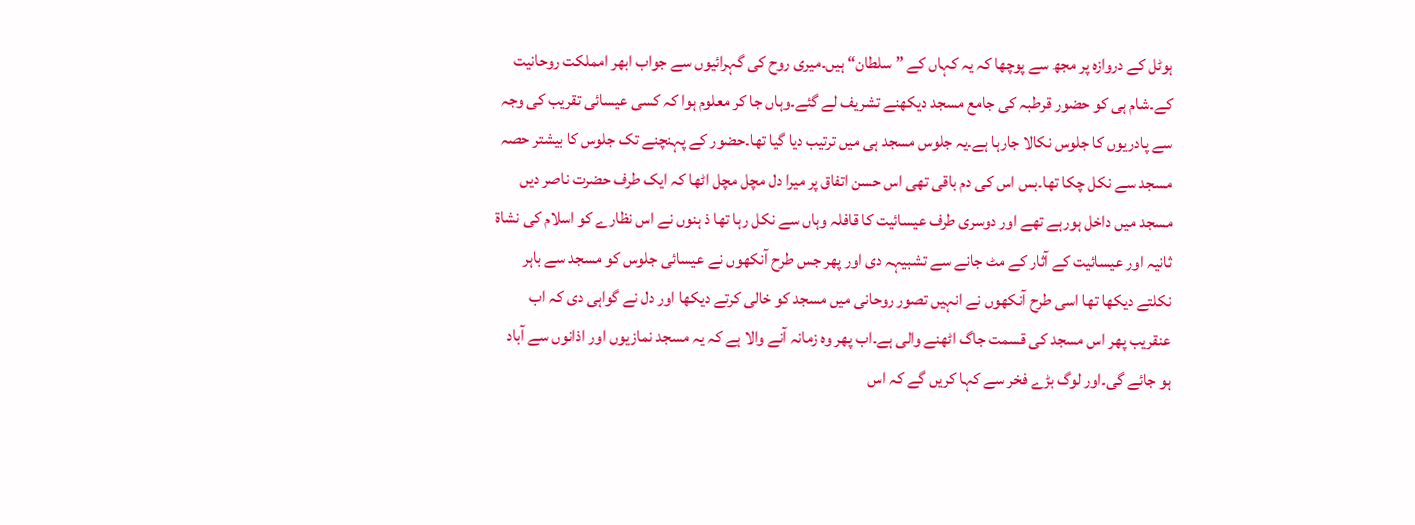ہوٹل کے دروازہ پر مجھ سے پوچھا کہ یہ کہاں کے ”سلطان“ ہیں۔میری روح کی گہرائیوں سے جواب ابھر امملکت روحانیت کے۔شام ہی کو حضور قرطبہ کی جامع مسجد دیکھنے تشریف لے گئے۔وہاں جا کر معلوم ہوا کہ کسی عیسائی تقریب کی وجہ سے پادریوں کا جلوس نکالا جارہا ہے۔یہ جلوس مسجد ہی میں ترتیب دیا گیا تھا۔حضور کے پہنچنے تک جلوس کا بیشتر حصہ مسجد سے نکل چکا تھا۔بس اس کی دم باقی تھی اس حسن اتفاق پر میرا دل مچل مچل اٹھا کہ ایک طرف حضرت ناصر دیں مسجد میں داخل ہورہے تھے اور دوسری طرف عیسائیت کا قافلہ وہاں سے نکل رہا تھا ذ ہنوں نے اس نظارے کو اسلام کی نشاۃ ثانیہ اور عیسائیت کے آثار کے مٹ جانے سے تشبیہہ دی اور پھر جس طرح آنکھوں نے عیسائی جلوس کو مسجد سے باہر نکلتے دیکھا تھا اسی طرح آنکھوں نے انہیں تصور روحانی میں مسجد کو خالی کرتے دیکھا اور دل نے گواہی دی کہ اب عنقریب پھر اس مسجد کی قسمت جاگ اٹھنے والی ہے۔اب پھر وہ زمانہ آنے والا ہے کہ یہ مسجد نمازیوں اور اذانوں سے آباد ہو جائے گی۔اور لوگ بڑے فخر سے کہا کریں گے کہ اس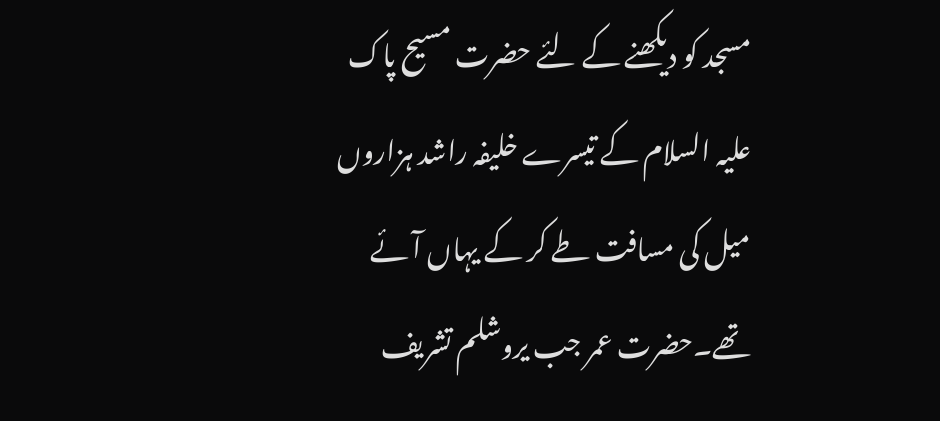مسجد کو دیکھنے کے لئے حضرت مسیح پاک علیہ السلام کے تیسرے خلیفہ راشد ہزاروں میل کی مسافت طے کر کے یہاں آئے تھے۔حضرت عمر جب یروشلم تشریف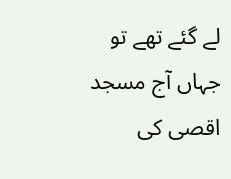لے گئے تھے تو جہاں آج مسجد اقصی کی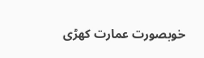خوبصورت عمارت کھڑی